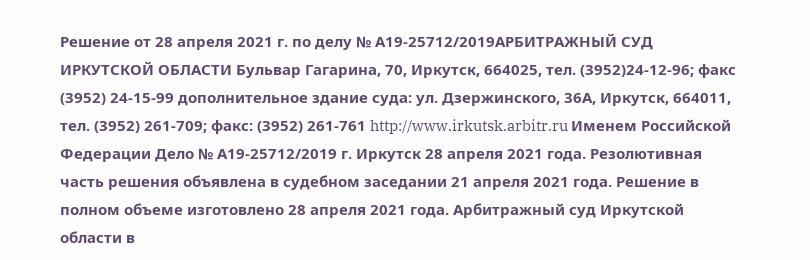Решение от 28 апреля 2021 г. по делу № А19-25712/2019АРБИТРАЖНЫЙ СУД ИРКУТСКОЙ ОБЛАСТИ Бульвар Гагарина, 70, Иркутск, 664025, тел. (3952)24-12-96; факс (3952) 24-15-99 дополнительное здание суда: ул. Дзержинского, 36А, Иркутск, 664011, тел. (3952) 261-709; факс: (3952) 261-761 http://www.irkutsk.arbitr.ru Именем Российской Федерации Дело № А19-25712/2019 г. Иркутск 28 апреля 2021 года. Резолютивная часть решения объявлена в судебном заседании 21 апреля 2021 года. Решение в полном объеме изготовлено 28 апреля 2021 года. Арбитражный суд Иркутской области в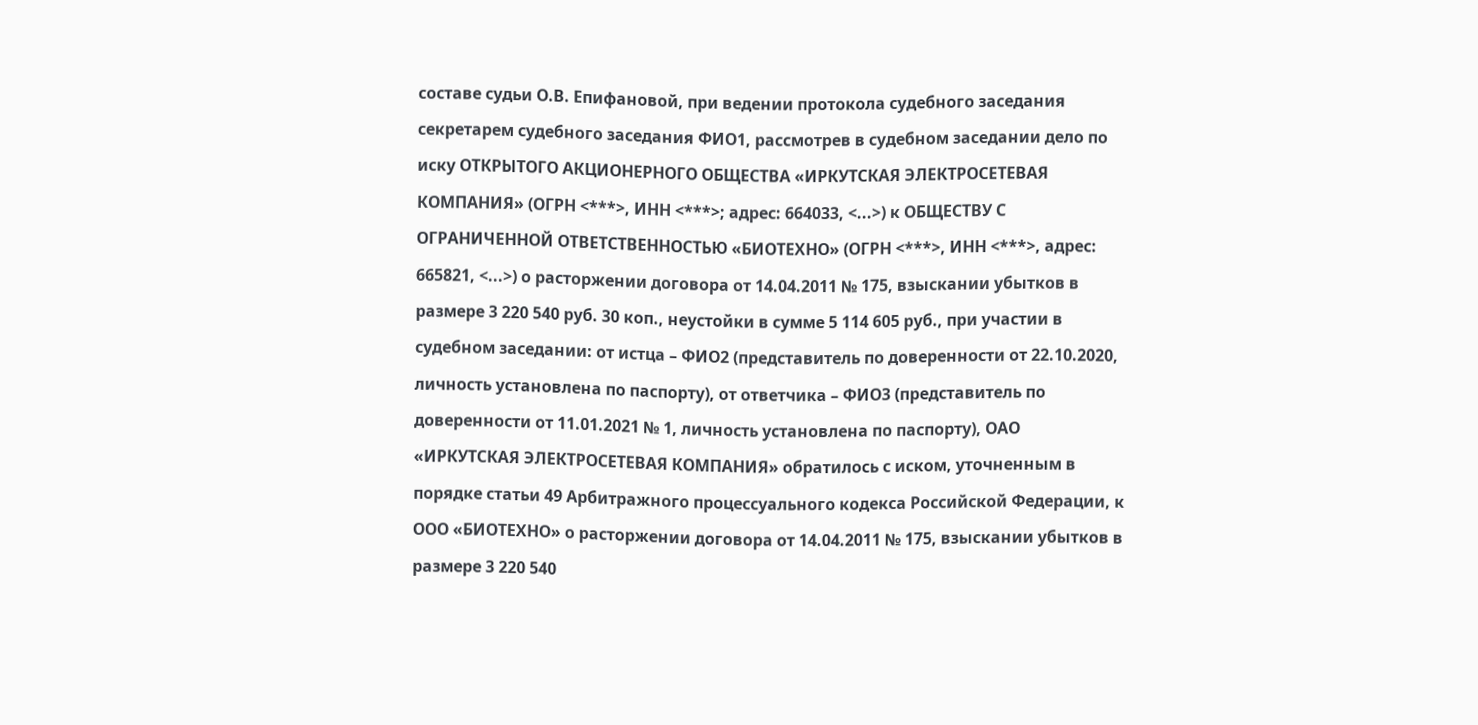составе судьи О.В. Епифановой, при ведении протокола судебного заседания секретарем судебного заседания ФИО1, рассмотрев в судебном заседании дело по иску ОТКРЫТОГО АКЦИОНЕРНОГО ОБЩЕСТВА «ИРКУТСКАЯ ЭЛЕКТРОСЕТЕВАЯ КОМПАНИЯ» (ОГРН <***>, ИНН <***>; адрес: 664033, <...>) к ОБЩЕСТВУ С ОГРАНИЧЕННОЙ ОТВЕТСТВЕННОСТЬЮ «БИОТЕХНО» (ОГРН <***>, ИНН <***>, адрес: 665821, <...>) о расторжении договора от 14.04.2011 № 175, взыскании убытков в размере 3 220 540 руб. 30 коп., неустойки в сумме 5 114 605 руб., при участии в судебном заседании: от истца – ФИО2 (представитель по доверенности от 22.10.2020, личность установлена по паспорту), от ответчика – ФИО3 (представитель по доверенности от 11.01.2021 № 1, личность установлена по паспорту), ОАО «ИРКУТСКАЯ ЭЛЕКТРОСЕТЕВАЯ КОМПАНИЯ» обратилось с иском, уточненным в порядке статьи 49 Арбитражного процессуального кодекса Российской Федерации, к ООО «БИОТЕХНО» о расторжении договора от 14.04.2011 № 175, взыскании убытков в размере 3 220 540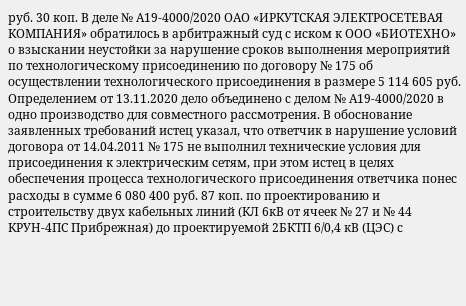руб. 30 коп. В деле № А19-4000/2020 ОАО «ИРКУТСКАЯ ЭЛЕКТРОСЕТЕВАЯ КОМПАНИЯ» обратилось в арбитражный суд с иском к ООО «БИОТЕХНО» о взыскании неустойки за нарушение сроков выполнения мероприятий по технологическому присоединению по договору № 175 об осуществлении технологического присоединения в размере 5 114 605 руб. Определением от 13.11.2020 дело объединено с делом № А19-4000/2020 в одно производство для совместного рассмотрения. В обоснование заявленных требований истец указал, что ответчик в нарушение условий договора от 14.04.2011 № 175 не выполнил технические условия для присоединения к электрическим сетям, при этом истец в целях обеспечения процесса технологического присоединения ответчика понес расходы в сумме 6 080 400 руб. 87 коп. по проектированию и строительству двух кабельных линий (КЛ 6кВ от ячеек № 27 и № 44 КРУН-4ПС Прибрежная) до проектируемой 2БКТП 6/0,4 кВ (ЦЭС) с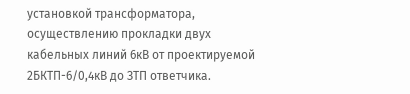установкой трансформатора, осуществлению прокладки двух кабельных линий 6кВ от проектируемой 2БКТП-6/0,4кВ до ЗТП ответчика.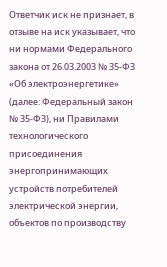Ответчик иск не признает, в отзыве на иск указывает, что ни нормами Федерального закона от 26.03.2003 № 35-ФЗ «Об электроэнергетике» (далее: Федеральный закон № 35-ФЗ), ни Правилами технологического присоединения энергопринимающих устройств потребителей электрической энергии, объектов по производству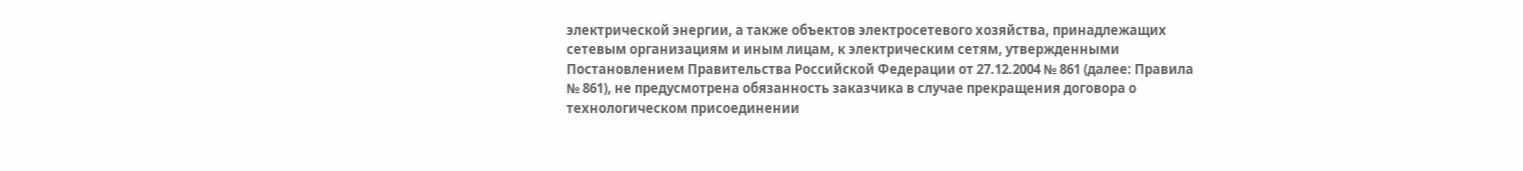электрической энергии, а также объектов электросетевого хозяйства, принадлежащих сетевым организациям и иным лицам, к электрическим сетям, утвержденными Постановлением Правительства Российской Федерации от 27.12.2004 № 861 (далее: Правила № 861), не предусмотрена обязанность заказчика в случае прекращения договора о технологическом присоединении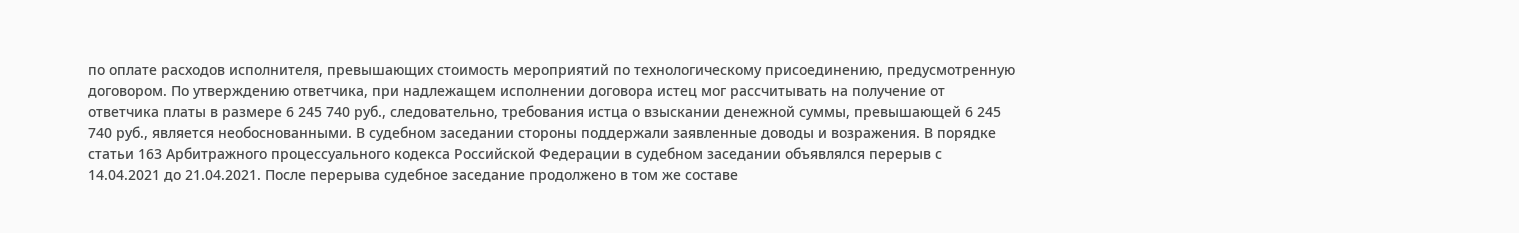по оплате расходов исполнителя, превышающих стоимость мероприятий по технологическому присоединению, предусмотренную договором. По утверждению ответчика, при надлежащем исполнении договора истец мог рассчитывать на получение от ответчика платы в размере 6 245 740 руб., следовательно, требования истца о взыскании денежной суммы, превышающей 6 245 740 руб., является необоснованными. В судебном заседании стороны поддержали заявленные доводы и возражения. В порядке статьи 163 Арбитражного процессуального кодекса Российской Федерации в судебном заседании объявлялся перерыв с 14.04.2021 до 21.04.2021. После перерыва судебное заседание продолжено в том же составе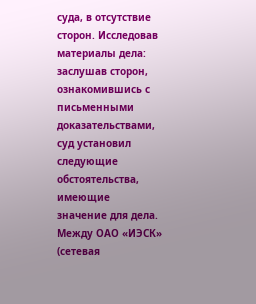суда, в отсутствие сторон. Исследовав материалы дела: заслушав сторон, ознакомившись с письменными доказательствами, суд установил следующие обстоятельства, имеющие значение для дела. Между ОАО «ИЭСК» (сетевая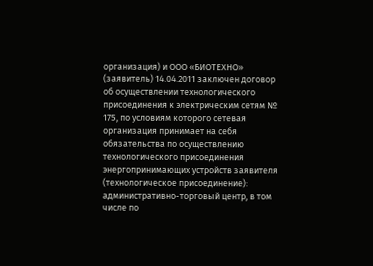организация) и ООО «БИОТЕХНО» (заявитель) 14.04.2011 заключен договор об осуществлении технологического присоединения к электрическим сетям № 175, по условиям которого сетевая организация принимает на себя обязательства по осуществлению технологического присоединения энергопринимающих устройств заявителя (технологическое присоединение): административно-торговый центр, в том числе по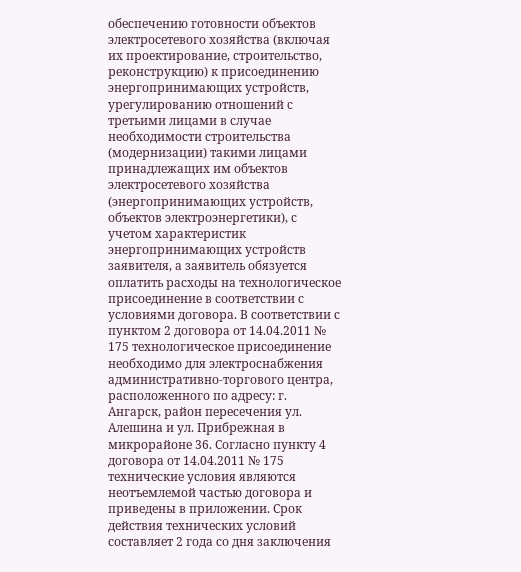обеспечению готовности объектов электросетевого хозяйства (включая их проектирование, строительство, реконструкцию) к присоединению энергопринимающих устройств, урегулированию отношений с третьими лицами в случае необходимости строительства (модернизации) такими лицами принадлежащих им объектов электросетевого хозяйства (энергопринимающих устройств, объектов электроэнергетики), с учетом характеристик энергопринимающих устройств заявителя, а заявитель обязуется оплатить расходы на технологическое присоединение в соответствии с условиями договора. В соответствии с пунктом 2 договора от 14.04.2011 № 175 технологическое присоединение необходимо для электроснабжения административно-торгового центра, расположенного по адресу: г. Ангарск, район пересечения ул. Алешина и ул. Прибрежная в микрорайоне 36. Согласно пункту 4 договора от 14.04.2011 № 175 технические условия являются неотъемлемой частью договора и приведены в приложении. Срок действия технических условий составляет 2 года со дня заключения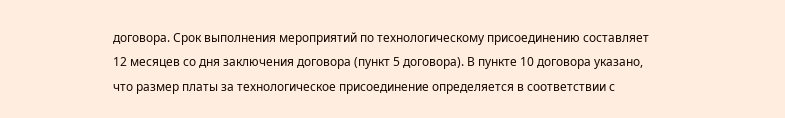договора. Срок выполнения мероприятий по технологическому присоединению составляет 12 месяцев со дня заключения договора (пункт 5 договора). В пункте 10 договора указано, что размер платы за технологическое присоединение определяется в соответствии с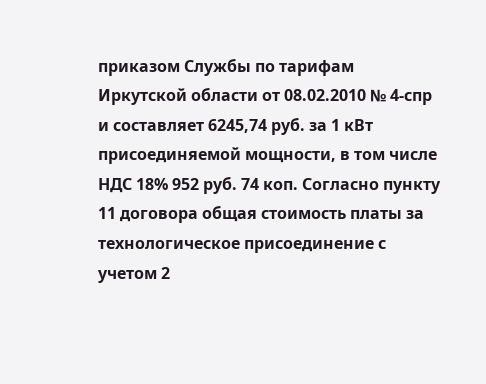приказом Службы по тарифам Иркутской области от 08.02.2010 № 4-спр и составляет 6245,74 руб. за 1 кВт присоединяемой мощности, в том числе НДС 18% 952 руб. 74 коп. Согласно пункту 11 договора общая стоимость платы за технологическое присоединение с учетом 2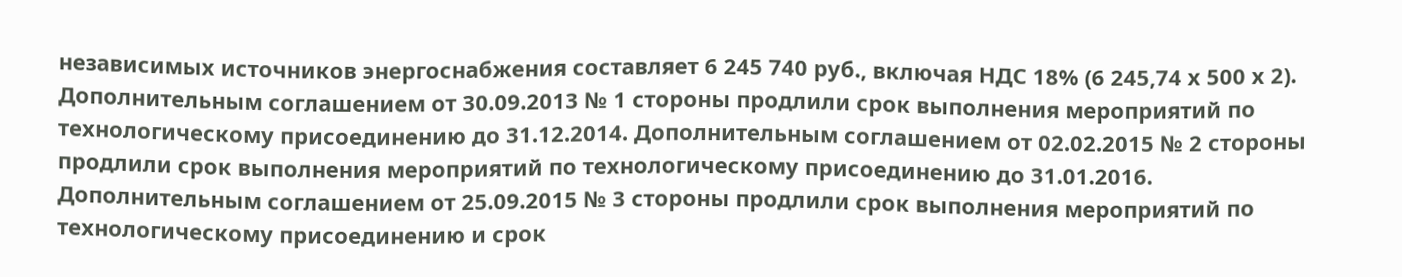независимых источников энергоснабжения составляет 6 245 740 руб., включая НДС 18% (6 245,74 х 500 х 2). Дополнительным соглашением от 30.09.2013 № 1 стороны продлили срок выполнения мероприятий по технологическому присоединению до 31.12.2014. Дополнительным соглашением от 02.02.2015 № 2 стороны продлили срок выполнения мероприятий по технологическому присоединению до 31.01.2016. Дополнительным соглашением от 25.09.2015 № 3 стороны продлили срок выполнения мероприятий по технологическому присоединению и срок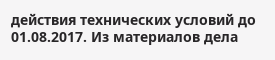действия технических условий до 01.08.2017. Из материалов дела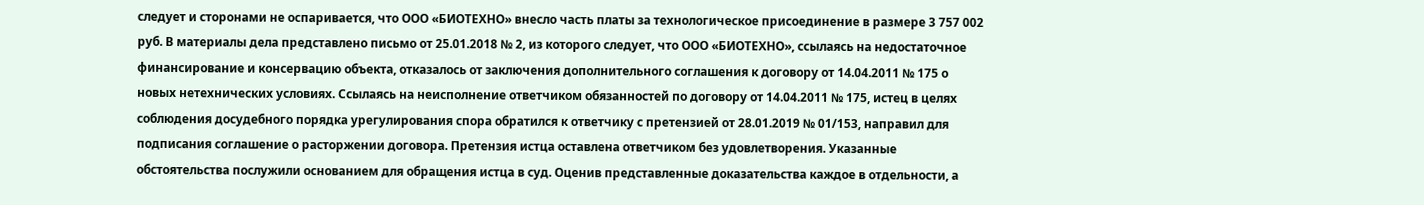следует и сторонами не оспаривается, что ООО «БИОТЕХНО» внесло часть платы за технологическое присоединение в размере 3 757 002 руб. В материалы дела представлено письмо от 25.01.2018 № 2, из которого следует, что ООО «БИОТЕХНО», ссылаясь на недостаточное финансирование и консервацию объекта, отказалось от заключения дополнительного соглашения к договору от 14.04.2011 № 175 о новых нетехнических условиях. Ссылаясь на неисполнение ответчиком обязанностей по договору от 14.04.2011 № 175, истец в целях соблюдения досудебного порядка урегулирования спора обратился к ответчику с претензией от 28.01.2019 № 01/153, направил для подписания соглашение о расторжении договора. Претензия истца оставлена ответчиком без удовлетворения. Указанные обстоятельства послужили основанием для обращения истца в суд. Оценив представленные доказательства каждое в отдельности, а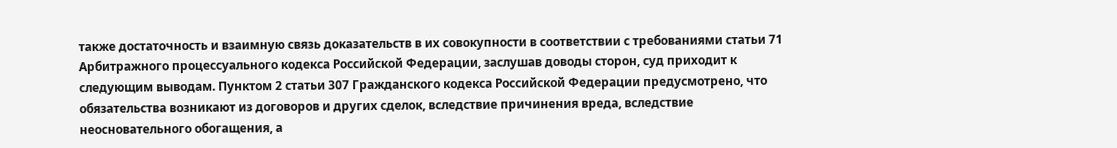также достаточность и взаимную связь доказательств в их совокупности в соответствии с требованиями статьи 71 Арбитражного процессуального кодекса Российской Федерации, заслушав доводы сторон, суд приходит к следующим выводам. Пунктом 2 статьи 307 Гражданского кодекса Российской Федерации предусмотрено, что обязательства возникают из договоров и других сделок, вследствие причинения вреда, вследствие неосновательного обогащения, а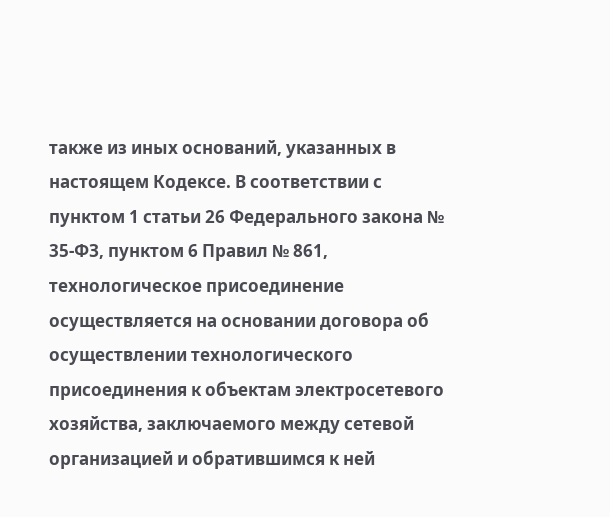также из иных оснований, указанных в настоящем Кодексе. В соответствии с пунктом 1 статьи 26 Федерального закона № 35-ФЗ, пунктом 6 Правил № 861, технологическое присоединение осуществляется на основании договора об осуществлении технологического присоединения к объектам электросетевого хозяйства, заключаемого между сетевой организацией и обратившимся к ней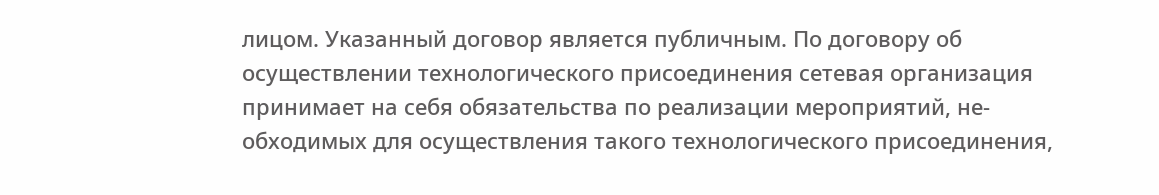лицом. Указанный договор является публичным. По договору об осуществлении технологического присоединения сетевая организация принимает на себя обязательства по реализации мероприятий, не-обходимых для осуществления такого технологического присоединения,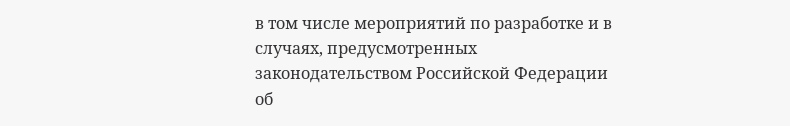в том числе мероприятий по разработке и в случаях, предусмотренных законодательством Российской Федерации об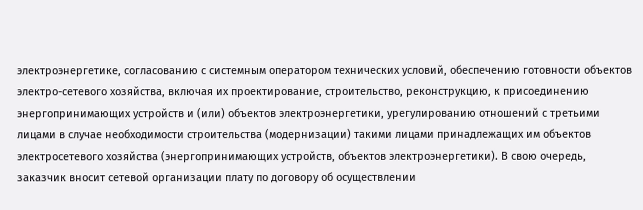электроэнергетике, согласованию с системным оператором технических условий, обеспечению готовности объектов электро-сетевого хозяйства, включая их проектирование, строительство, реконструкцию, к присоединению энергопринимающих устройств и (или) объектов электроэнергетики, урегулированию отношений с третьими лицами в случае необходимости строительства (модернизации) такими лицами принадлежащих им объектов электросетевого хозяйства (энергопринимающих устройств, объектов электроэнергетики). В свою очередь, заказчик вносит сетевой организации плату по договору об осуществлении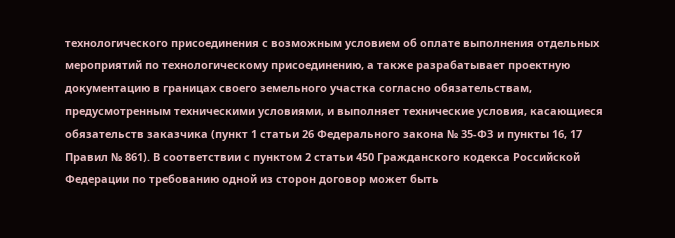технологического присоединения с возможным условием об оплате выполнения отдельных мероприятий по технологическому присоединению, а также разрабатывает проектную документацию в границах своего земельного участка согласно обязательствам, предусмотренным техническими условиями, и выполняет технические условия, касающиеся обязательств заказчика (пункт 1 статьи 26 Федерального закона № 35-ФЗ и пункты 16, 17 Правил № 861). В соответствии с пунктом 2 статьи 450 Гражданского кодекса Российской Федерации по требованию одной из сторон договор может быть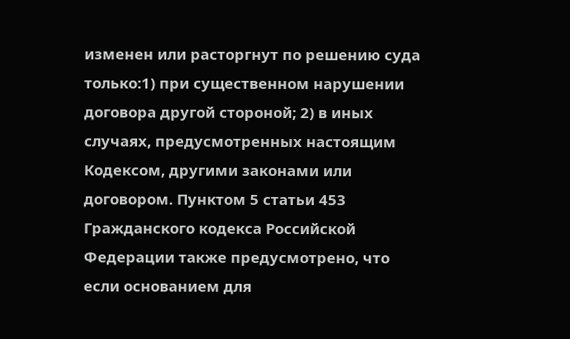изменен или расторгнут по решению суда только:1) при существенном нарушении договора другой стороной; 2) в иных случаях, предусмотренных настоящим Кодексом, другими законами или договором. Пунктом 5 статьи 453 Гражданского кодекса Российской Федерации также предусмотрено, что если основанием для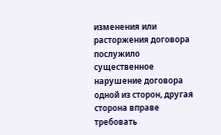изменения или расторжения договора послужило существенное нарушение договора одной из сторон, другая сторона вправе требовать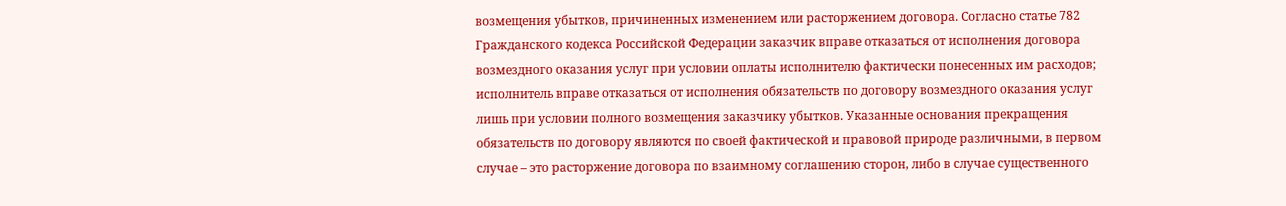возмещения убытков, причиненных изменением или расторжением договора. Согласно статье 782 Гражданского кодекса Российской Федерации заказчик вправе отказаться от исполнения договора возмездного оказания услуг при условии оплаты исполнителю фактически понесенных им расходов; исполнитель вправе отказаться от исполнения обязательств по договору возмездного оказания услуг лишь при условии полного возмещения заказчику убытков. Указанные основания прекращения обязательств по договору являются по своей фактической и правовой природе различными, в первом случае – это расторжение договора по взаимному соглашению сторон, либо в случае существенного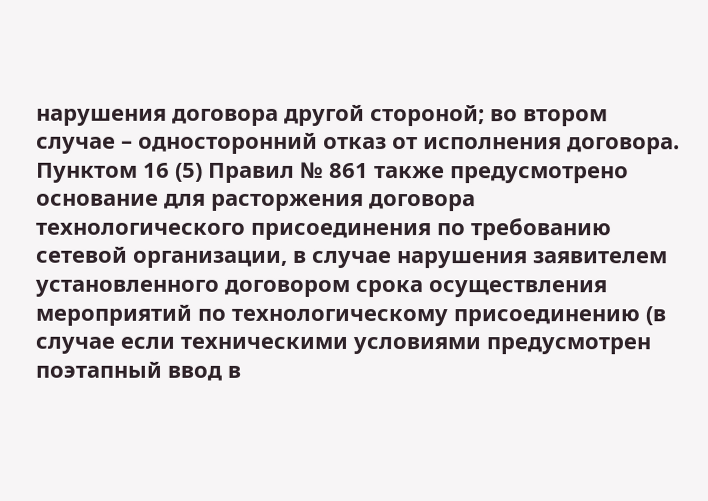нарушения договора другой стороной; во втором случае – односторонний отказ от исполнения договора. Пунктом 16 (5) Правил № 861 также предусмотрено основание для расторжения договора технологического присоединения по требованию сетевой организации, в случае нарушения заявителем установленного договором срока осуществления мероприятий по технологическому присоединению (в случае если техническими условиями предусмотрен поэтапный ввод в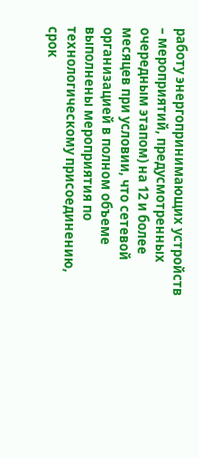работу энергопринимающих устройств – мероприятий, предусмотренных очередным этапом) на 12 и более месяцев при условии, что сетевой организацией в полном объеме выполнены мероприятия по технологическому присоединению, срок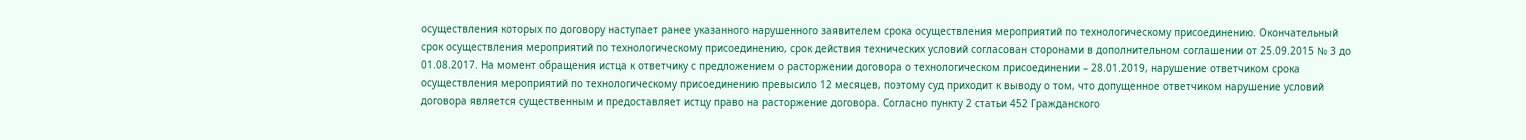осуществления которых по договору наступает ранее указанного нарушенного заявителем срока осуществления мероприятий по технологическому присоединению. Окончательный срок осуществления мероприятий по технологическому присоединению, срок действия технических условий согласован сторонами в дополнительном соглашении от 25.09.2015 № 3 до 01.08.2017. На момент обращения истца к ответчику с предложением о расторжении договора о технологическом присоединении – 28.01.2019, нарушение ответчиком срока осуществления мероприятий по технологическому присоединению превысило 12 месяцев, поэтому суд приходит к выводу о том, что допущенное ответчиком нарушение условий договора является существенным и предоставляет истцу право на расторжение договора. Согласно пункту 2 статьи 452 Гражданского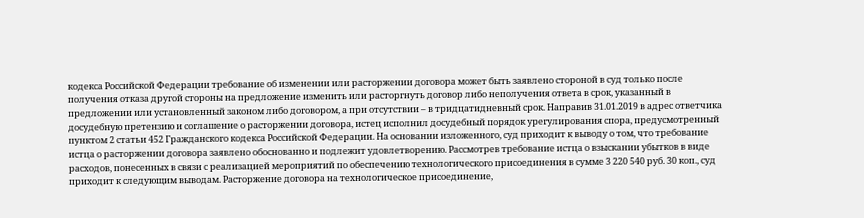кодекса Российской Федерации требование об изменении или расторжении договора может быть заявлено стороной в суд только после получения отказа другой стороны на предложение изменить или расторгнуть договор либо неполучения ответа в срок, указанный в предложении или установленный законом либо договором, а при отсутствии – в тридцатидневный срок. Направив 31.01.2019 в адрес ответчика досудебную претензию и соглашение о расторжении договора, истец исполнил досудебный порядок урегулирования спора, предусмотренный пунктом 2 статьи 452 Гражданского кодекса Российской Федерации. На основании изложенного, суд приходит к выводу о том, что требование истца о расторжении договора заявлено обоснованно и подлежит удовлетворению. Рассмотрев требование истца о взыскании убытков в виде расходов, понесенных в связи с реализацией мероприятий по обеспечению технологического присоединения в сумме 3 220 540 руб. 30 коп., суд приходит к следующим выводам. Расторжение договора на технологическое присоединение,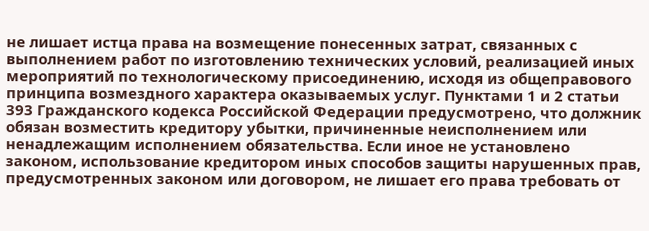не лишает истца права на возмещение понесенных затрат, связанных с выполнением работ по изготовлению технических условий, реализацией иных мероприятий по технологическому присоединению, исходя из общеправового принципа возмездного характера оказываемых услуг. Пунктами 1 и 2 статьи 393 Гражданского кодекса Российской Федерации предусмотрено, что должник обязан возместить кредитору убытки, причиненные неисполнением или ненадлежащим исполнением обязательства. Если иное не установлено законом, использование кредитором иных способов защиты нарушенных прав, предусмотренных законом или договором, не лишает его права требовать от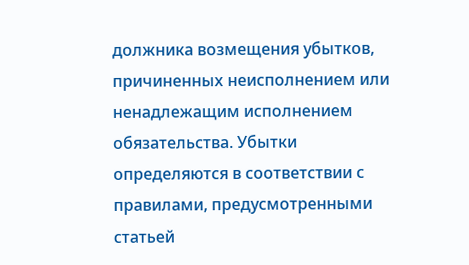должника возмещения убытков, причиненных неисполнением или ненадлежащим исполнением обязательства. Убытки определяются в соответствии с правилами, предусмотренными статьей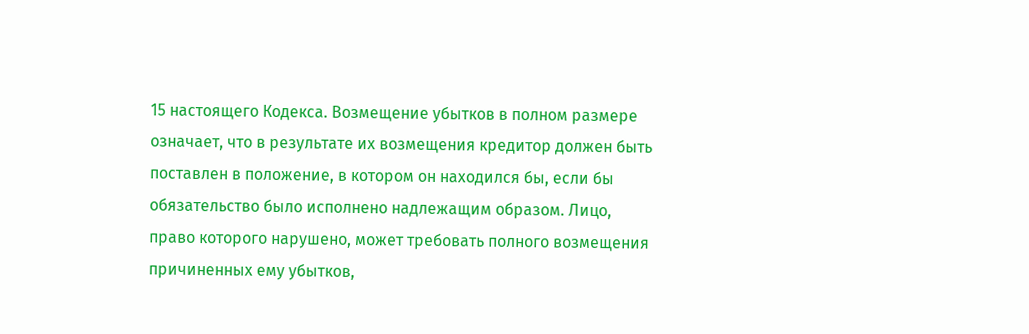15 настоящего Кодекса. Возмещение убытков в полном размере означает, что в результате их возмещения кредитор должен быть поставлен в положение, в котором он находился бы, если бы обязательство было исполнено надлежащим образом. Лицо, право которого нарушено, может требовать полного возмещения причиненных ему убытков,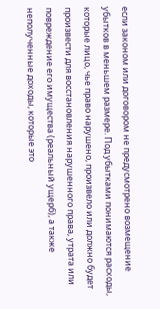если законом или договором не предусмотрено возмещение убытков в меньшем размере. Под убытками понимаются расходы, которые лицо, чье право нарушено, произвело или должно будет произвести для восстановления нарушенного права, утрата или повреждение его имущества (реальный ущерб), а также неполученные доходы, которые это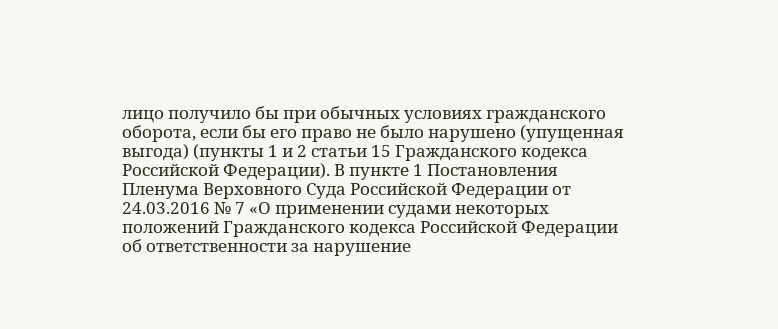лицо получило бы при обычных условиях гражданского оборота, если бы его право не было нарушено (упущенная выгода) (пункты 1 и 2 статьи 15 Гражданского кодекса Российской Федерации). В пункте 1 Постановления Пленума Верховного Суда Российской Федерации от 24.03.2016 № 7 «О применении судами некоторых положений Гражданского кодекса Российской Федерации об ответственности за нарушение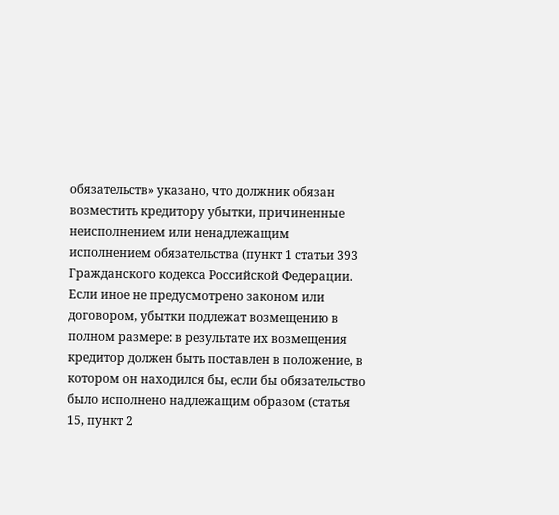обязательств» указано, что должник обязан возместить кредитору убытки, причиненные неисполнением или ненадлежащим исполнением обязательства (пункт 1 статьи 393 Гражданского кодекса Российской Федерации. Если иное не предусмотрено законом или договором, убытки подлежат возмещению в полном размере: в результате их возмещения кредитор должен быть поставлен в положение, в котором он находился бы, если бы обязательство было исполнено надлежащим образом (статья 15, пункт 2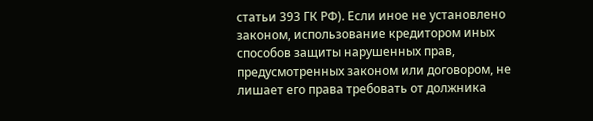статьи 393 ГК РФ). Если иное не установлено законом, использование кредитором иных способов защиты нарушенных прав, предусмотренных законом или договором, не лишает его права требовать от должника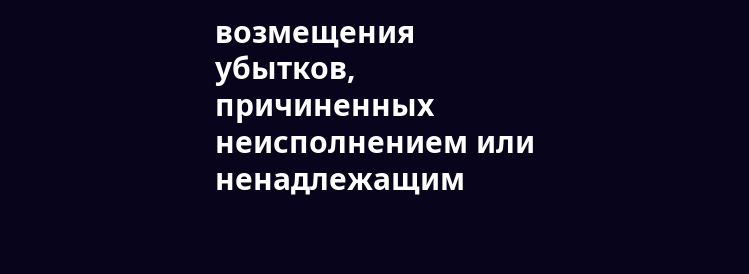возмещения убытков, причиненных неисполнением или ненадлежащим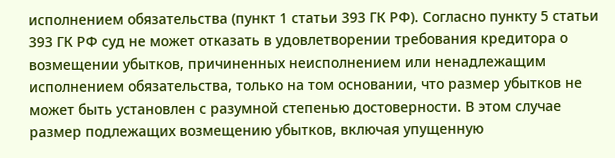исполнением обязательства (пункт 1 статьи 393 ГК РФ). Согласно пункту 5 статьи 393 ГК РФ суд не может отказать в удовлетворении требования кредитора о возмещении убытков, причиненных неисполнением или ненадлежащим исполнением обязательства, только на том основании, что размер убытков не может быть установлен с разумной степенью достоверности. В этом случае размер подлежащих возмещению убытков, включая упущенную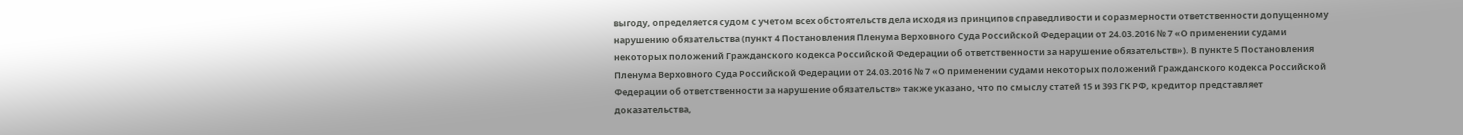выгоду, определяется судом с учетом всех обстоятельств дела исходя из принципов справедливости и соразмерности ответственности допущенному нарушению обязательства (пункт 4 Постановления Пленума Верховного Суда Российской Федерации от 24.03.2016 № 7 «О применении судами некоторых положений Гражданского кодекса Российской Федерации об ответственности за нарушение обязательств»). В пункте 5 Постановления Пленума Верховного Суда Российской Федерации от 24.03.2016 № 7 «О применении судами некоторых положений Гражданского кодекса Российской Федерации об ответственности за нарушение обязательств» также указано, что по смыслу статей 15 и 393 ГК РФ, кредитор представляет доказательства,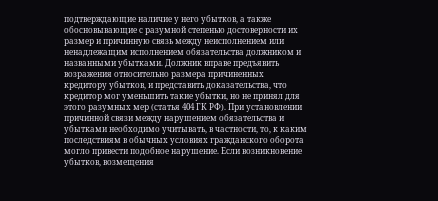подтверждающие наличие у него убытков, а также обосновывающие с разумной степенью достоверности их размер и причинную связь между неисполнением или ненадлежащим исполнением обязательства должником и названными убытками. Должник вправе предъявить возражения относительно размера причиненных кредитору убытков, и представить доказательства, что кредитор мог уменьшить такие убытки, но не принял для этого разумных мер (статья 404 ГК РФ). При установлении причинной связи между нарушением обязательства и убытками необходимо учитывать, в частности, то, к каким последствиям в обычных условиях гражданского оборота могло привести подобное нарушение. Если возникновение убытков, возмещения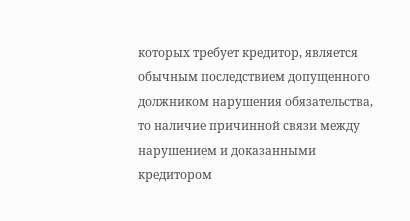которых требует кредитор, является обычным последствием допущенного должником нарушения обязательства, то наличие причинной связи между нарушением и доказанными кредитором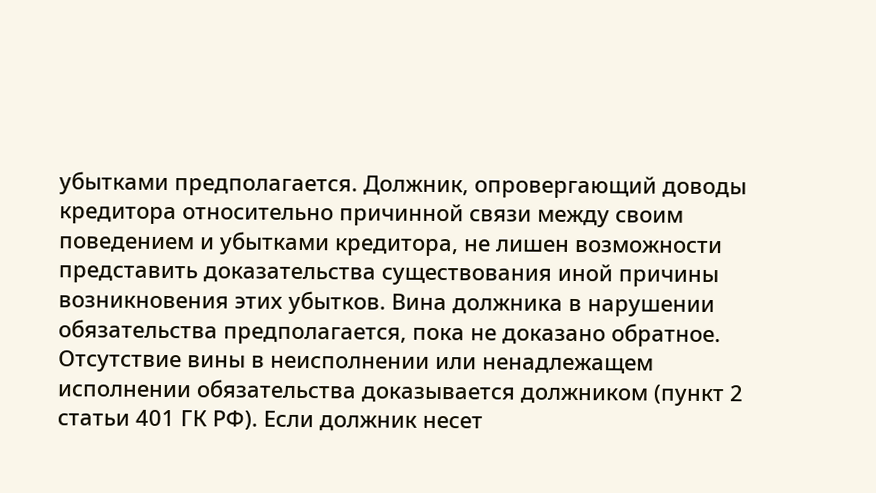убытками предполагается. Должник, опровергающий доводы кредитора относительно причинной связи между своим поведением и убытками кредитора, не лишен возможности представить доказательства существования иной причины возникновения этих убытков. Вина должника в нарушении обязательства предполагается, пока не доказано обратное. Отсутствие вины в неисполнении или ненадлежащем исполнении обязательства доказывается должником (пункт 2 статьи 401 ГК РФ). Если должник несет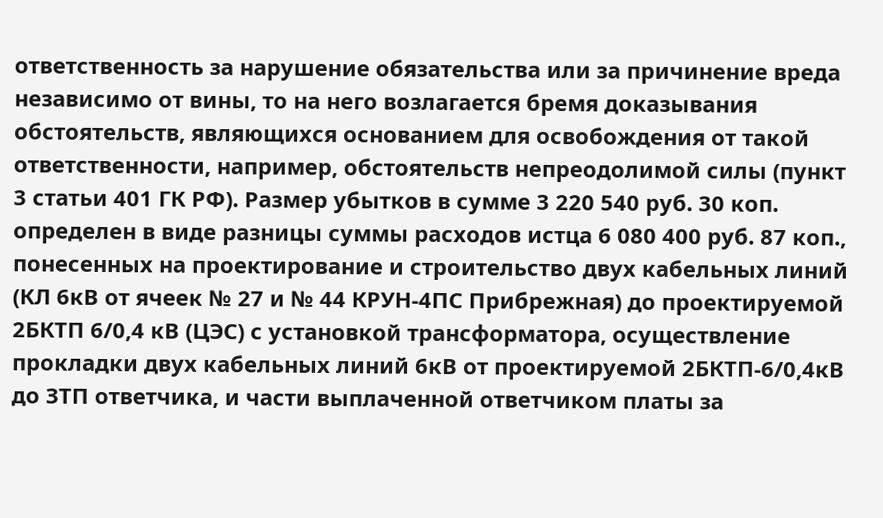ответственность за нарушение обязательства или за причинение вреда независимо от вины, то на него возлагается бремя доказывания обстоятельств, являющихся основанием для освобождения от такой ответственности, например, обстоятельств непреодолимой силы (пункт 3 статьи 401 ГК РФ). Размер убытков в сумме 3 220 540 руб. 30 коп. определен в виде разницы суммы расходов истца 6 080 400 руб. 87 коп., понесенных на проектирование и строительство двух кабельных линий (КЛ 6кВ от ячеек № 27 и № 44 КРУН-4ПС Прибрежная) до проектируемой 2БКТП 6/0,4 кВ (ЦЭС) с установкой трансформатора, осуществление прокладки двух кабельных линий 6кВ от проектируемой 2БКТП-6/0,4кВ до ЗТП ответчика, и части выплаченной ответчиком платы за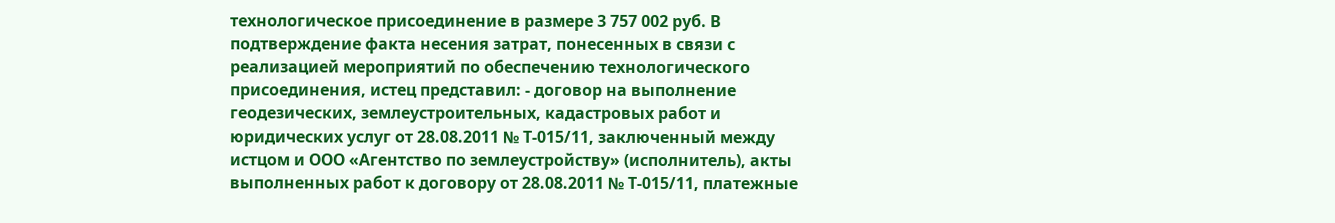технологическое присоединение в размере 3 757 002 руб. В подтверждение факта несения затрат, понесенных в связи с реализацией мероприятий по обеспечению технологического присоединения, истец представил: - договор на выполнение геодезических, землеустроительных, кадастровых работ и юридических услуг от 28.08.2011 № Т-015/11, заключенный между истцом и ООО «Агентство по землеустройству» (исполнитель), акты выполненных работ к договору от 28.08.2011 № Т-015/11, платежные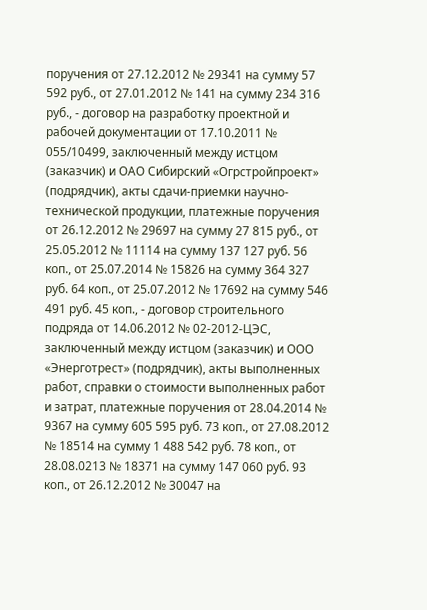поручения от 27.12.2012 № 29341 на сумму 57 592 руб., от 27.01.2012 № 141 на сумму 234 316 руб., - договор на разработку проектной и рабочей документации от 17.10.2011 № 055/10499, заключенный между истцом (заказчик) и ОАО Сибирский «Огрстройпроект» (подрядчик), акты сдачи-приемки научно-технической продукции, платежные поручения от 26.12.2012 № 29697 на сумму 27 815 руб., от 25.05.2012 № 11114 на сумму 137 127 руб. 56 коп., от 25.07.2014 № 15826 на сумму 364 327 руб. 64 коп., от 25.07.2012 № 17692 на сумму 546 491 руб. 45 коп., - договор строительного подряда от 14.06.2012 № 02-2012-ЦЭС, заключенный между истцом (заказчик) и ООО «Энерготрест» (подрядчик), акты выполненных работ, справки о стоимости выполненных работ и затрат, платежные поручения от 28.04.2014 № 9367 на сумму 605 595 руб. 73 коп., от 27.08.2012 № 18514 на сумму 1 488 542 руб. 78 коп., от 28.08.0213 № 18371 на сумму 147 060 руб. 93 коп., от 26.12.2012 № 30047 на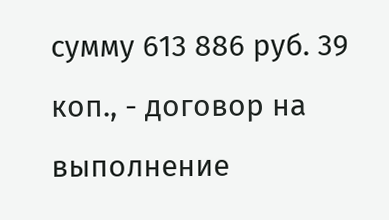сумму 613 886 руб. 39 коп., - договор на выполнение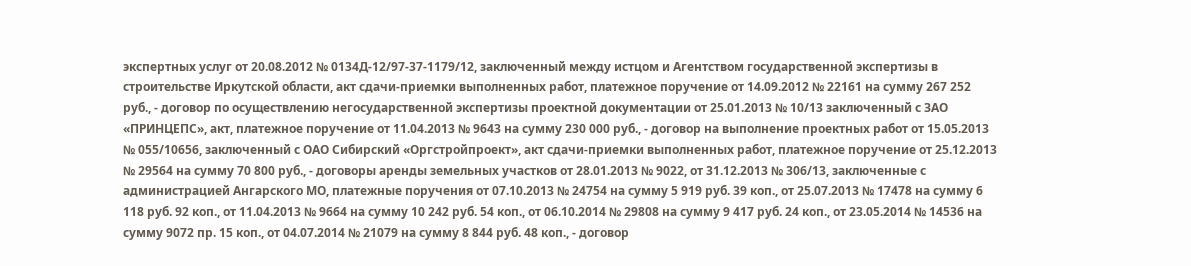экспертных услуг от 20.08.2012 № 0134Д-12/97-37-1179/12, заключенный между истцом и Агентством государственной экспертизы в строительстве Иркутской области, акт сдачи-приемки выполненных работ, платежное поручение от 14.09.2012 № 22161 на сумму 267 252 руб., - договор по осуществлению негосударственной экспертизы проектной документации от 25.01.2013 № 10/13 заключенный с ЗАО «ПРИНЦЕПС», акт, платежное поручение от 11.04.2013 № 9643 на сумму 230 000 руб., - договор на выполнение проектных работ от 15.05.2013 № 055/10656, заключенный с ОАО Сибирский «Оргстройпроект», акт сдачи-приемки выполненных работ, платежное поручение от 25.12.2013 № 29564 на сумму 70 800 руб., - договоры аренды земельных участков от 28.01.2013 № 9022, от 31.12.2013 № 306/13, заключенные с администрацией Ангарского МО, платежные поручения от 07.10.2013 № 24754 на сумму 5 919 руб. 39 коп., от 25.07.2013 № 17478 на сумму 6 118 руб. 92 коп., от 11.04.2013 № 9664 на сумму 10 242 руб. 54 коп., от 06.10.2014 № 29808 на сумму 9 417 руб. 24 коп., от 23.05.2014 № 14536 на сумму 9072 пр. 15 коп., от 04.07.2014 № 21079 на сумму 8 844 руб. 48 коп., - договор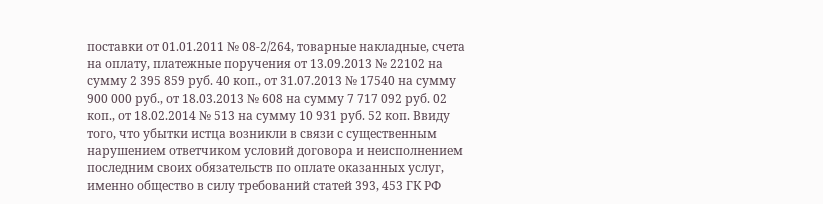поставки от 01.01.2011 № 08-2/264, товарные накладные, счета на оплату, платежные поручения от 13.09.2013 № 22102 на сумму 2 395 859 руб. 40 коп., от 31.07.2013 № 17540 на сумму 900 000 руб., от 18.03.2013 № 608 на сумму 7 717 092 руб. 02 коп., от 18.02.2014 № 513 на сумму 10 931 руб. 52 коп. Ввиду того, что убытки истца возникли в связи с существенным нарушением ответчиком условий договора и неисполнением последним своих обязательств по оплате оказанных услуг, именно общество в силу требований статей 393, 453 ГК РФ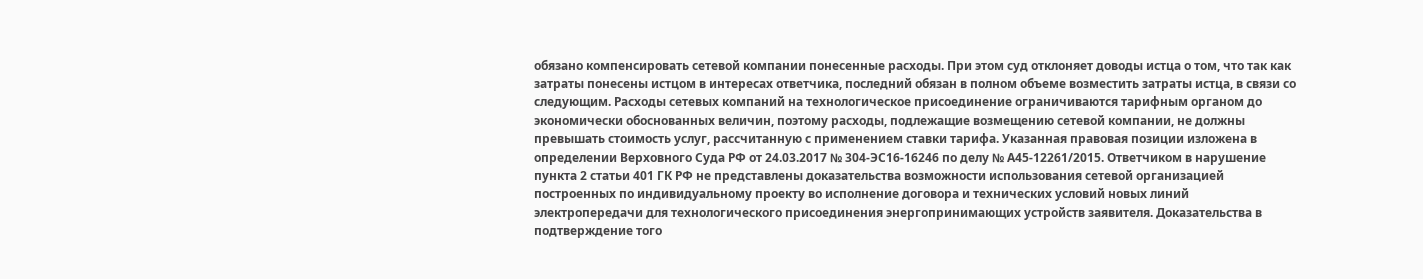обязано компенсировать сетевой компании понесенные расходы. При этом суд отклоняет доводы истца о том, что так как затраты понесены истцом в интересах ответчика, последний обязан в полном объеме возместить затраты истца, в связи со следующим. Расходы сетевых компаний на технологическое присоединение ограничиваются тарифным органом до экономически обоснованных величин, поэтому расходы, подлежащие возмещению сетевой компании, не должны превышать стоимость услуг, рассчитанную с применением ставки тарифа. Указанная правовая позиции изложена в определении Верховного Суда РФ от 24.03.2017 № 304-ЭС16-16246 по делу № А45-12261/2015. Ответчиком в нарушение пункта 2 статьи 401 ГК РФ не представлены доказательства возможности использования сетевой организацией построенных по индивидуальному проекту во исполнение договора и технических условий новых линий электропередачи для технологического присоединения энергопринимающих устройств заявителя. Доказательства в подтверждение того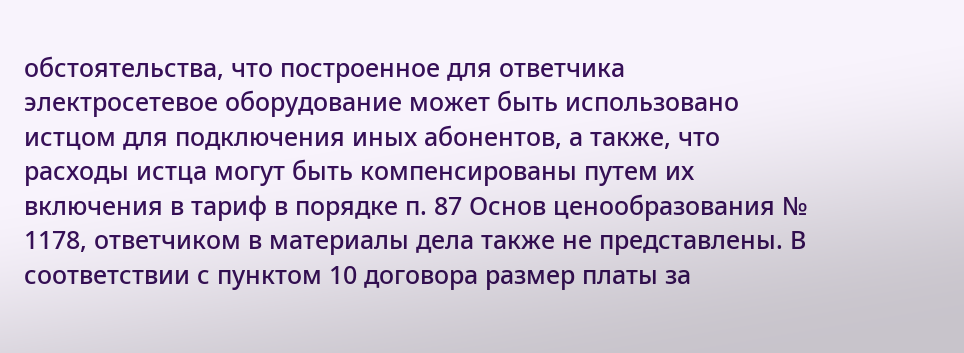обстоятельства, что построенное для ответчика электросетевое оборудование может быть использовано истцом для подключения иных абонентов, а также, что расходы истца могут быть компенсированы путем их включения в тариф в порядке п. 87 Основ ценообразования № 1178, ответчиком в материалы дела также не представлены. В соответствии с пунктом 10 договора размер платы за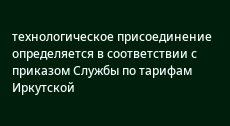технологическое присоединение определяется в соответствии с приказом Службы по тарифам Иркутской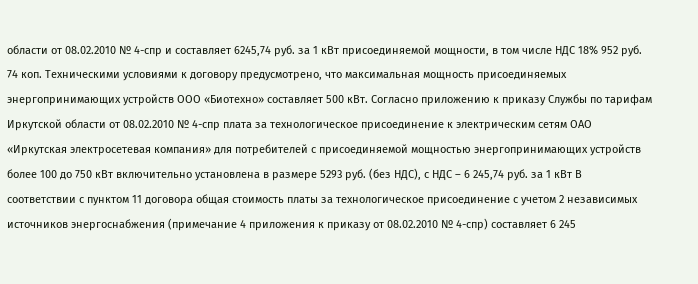области от 08.02.2010 № 4-спр и составляет 6245,74 руб. за 1 кВт присоединяемой мощности, в том числе НДС 18% 952 руб. 74 коп. Техническими условиями к договору предусмотрено, что максимальная мощность присоединяемых энергопринимающих устройств ООО «Биотехно» составляет 500 кВт. Согласно приложению к приказу Службы по тарифам Иркутской области от 08.02.2010 № 4-спр плата за технологическое присоединение к электрическим сетям ОАО «Иркутская электросетевая компания» для потребителей с присоединяемой мощностью энергопринимающих устройств более 100 до 750 кВт включительно установлена в размере 5293 руб. (без НДС), с НДС – 6 245,74 руб. за 1 кВт В соответствии с пунктом 11 договора общая стоимость платы за технологическое присоединение с учетом 2 независимых источников энергоснабжения (примечание 4 приложения к приказу от 08.02.2010 № 4-спр) составляет 6 245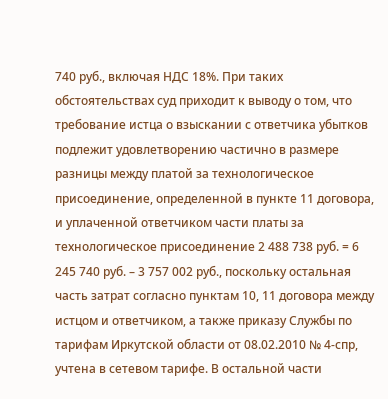740 руб., включая НДС 18%. При таких обстоятельствах суд приходит к выводу о том, что требование истца о взыскании с ответчика убытков подлежит удовлетворению частично в размере разницы между платой за технологическое присоединение, определенной в пункте 11 договора, и уплаченной ответчиком части платы за технологическое присоединение 2 488 738 руб. = 6 245 740 руб. – 3 757 002 руб., поскольку остальная часть затрат согласно пунктам 10, 11 договора между истцом и ответчиком, а также приказу Службы по тарифам Иркутской области от 08.02.2010 № 4-спр, учтена в сетевом тарифе. В остальной части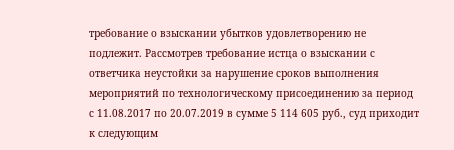требование о взыскании убытков удовлетворению не подлежит. Рассмотрев требование истца о взыскании с ответчика неустойки за нарушение сроков выполнения мероприятий по технологическому присоединению за период с 11.08.2017 по 20.07.2019 в сумме 5 114 605 руб., суд приходит к следующим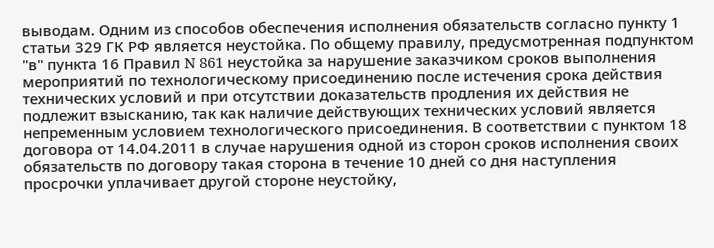выводам. Одним из способов обеспечения исполнения обязательств согласно пункту 1 статьи 329 ГК РФ является неустойка. По общему правилу, предусмотренная подпунктом "в" пункта 16 Правил N 861 неустойка за нарушение заказчиком сроков выполнения мероприятий по технологическому присоединению после истечения срока действия технических условий и при отсутствии доказательств продления их действия не подлежит взысканию, так как наличие действующих технических условий является непременным условием технологического присоединения. В соответствии с пунктом 18 договора от 14.04.2011 в случае нарушения одной из сторон сроков исполнения своих обязательств по договору такая сторона в течение 10 дней со дня наступления просрочки уплачивает другой стороне неустойку,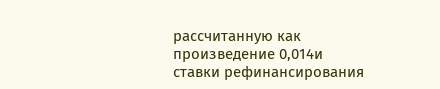рассчитанную как произведение 0,014и ставки рефинансирования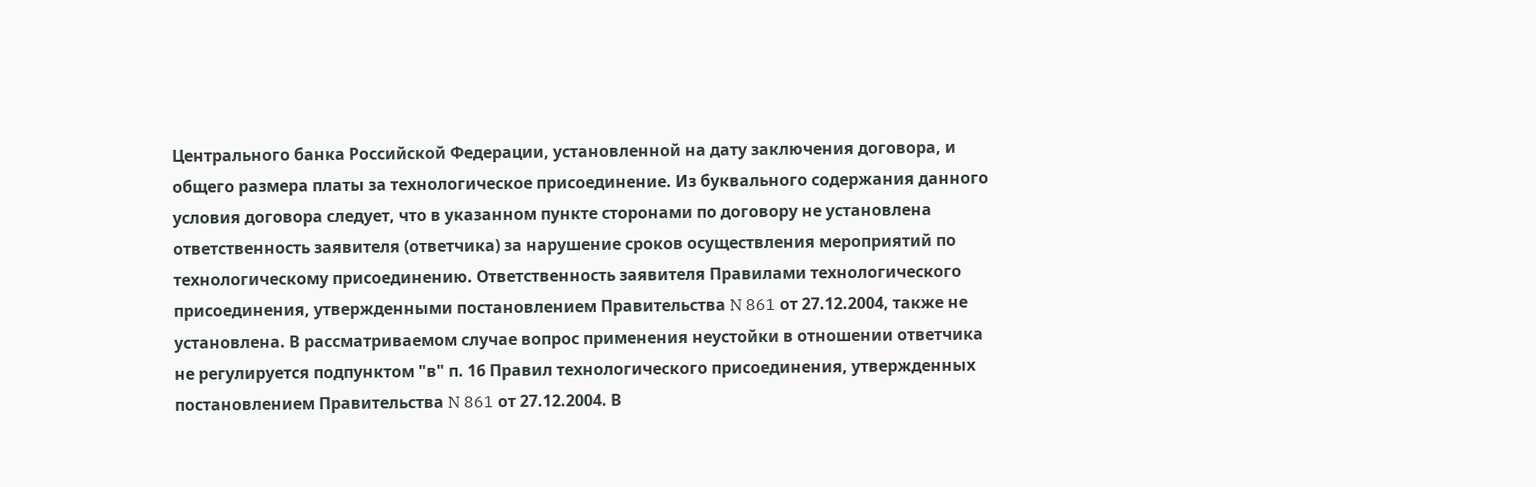Центрального банка Российской Федерации, установленной на дату заключения договора, и общего размера платы за технологическое присоединение. Из буквального содержания данного условия договора следует, что в указанном пункте сторонами по договору не установлена ответственность заявителя (ответчика) за нарушение сроков осуществления мероприятий по технологическому присоединению. Ответственность заявителя Правилами технологического присоединения, утвержденными постановлением Правительства N 861 от 27.12.2004, также не установлена. В рассматриваемом случае вопрос применения неустойки в отношении ответчика не регулируется подпунктом "в" п. 16 Правил технологического присоединения, утвержденных постановлением Правительства N 861 от 27.12.2004. В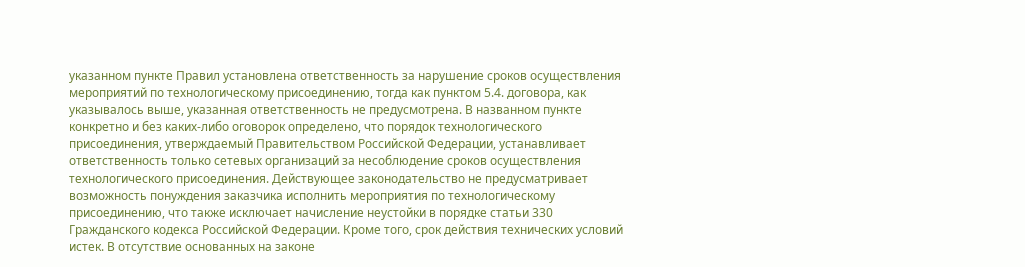указанном пункте Правил установлена ответственность за нарушение сроков осуществления мероприятий по технологическому присоединению, тогда как пунктом 5.4. договора, как указывалось выше, указанная ответственность не предусмотрена. В названном пункте конкретно и без каких-либо оговорок определено, что порядок технологического присоединения, утверждаемый Правительством Российской Федерации, устанавливает ответственность только сетевых организаций за несоблюдение сроков осуществления технологического присоединения. Действующее законодательство не предусматривает возможность понуждения заказчика исполнить мероприятия по технологическому присоединению, что также исключает начисление неустойки в порядке статьи 330 Гражданского кодекса Российской Федерации. Кроме того, срок действия технических условий истек. В отсутствие основанных на законе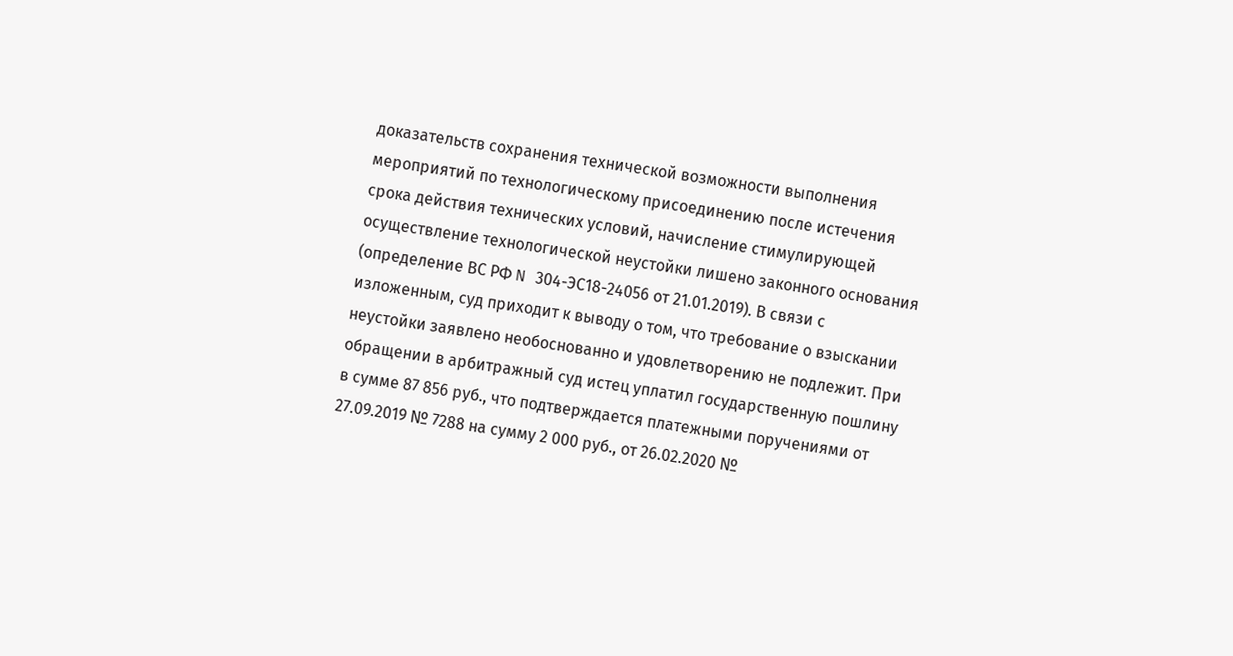доказательств сохранения технической возможности выполнения мероприятий по технологическому присоединению после истечения срока действия технических условий, начисление стимулирующей осуществление технологической неустойки лишено законного основания (определение ВС РФ N 304-ЭС18-24056 от 21.01.2019). В связи с изложенным, суд приходит к выводу о том, что требование о взыскании неустойки заявлено необоснованно и удовлетворению не подлежит. При обращении в арбитражный суд истец уплатил государственную пошлину в сумме 87 856 руб., что подтверждается платежными поручениями от 27.09.2019 № 7288 на сумму 2 000 руб., от 26.02.2020 №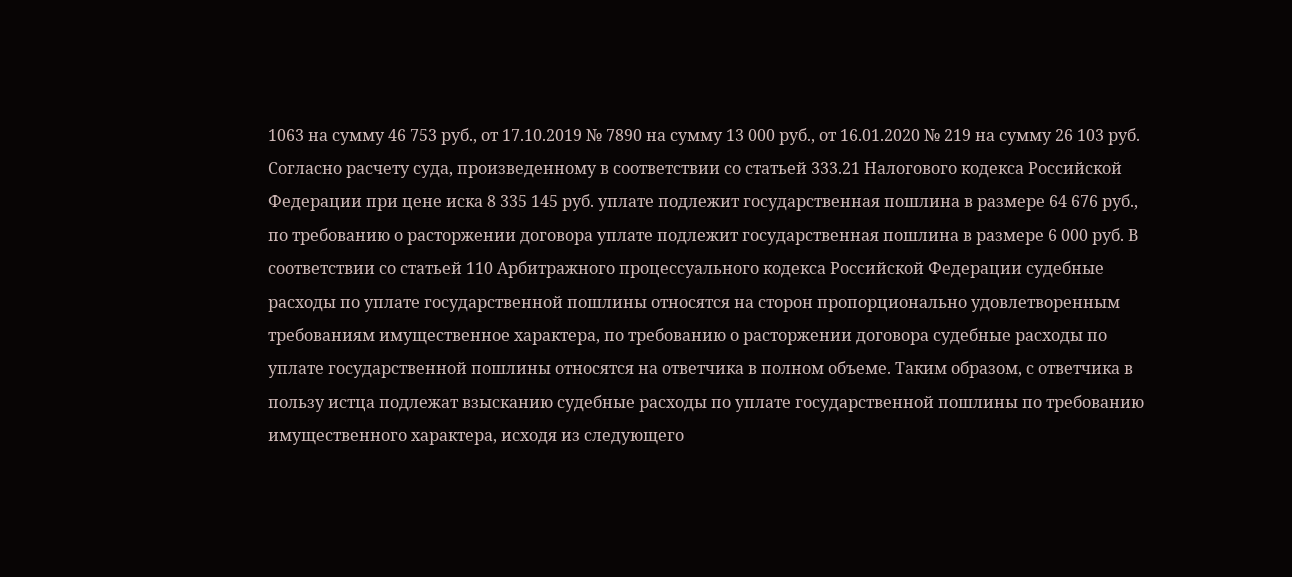1063 на сумму 46 753 руб., от 17.10.2019 № 7890 на сумму 13 000 руб., от 16.01.2020 № 219 на сумму 26 103 руб. Согласно расчету суда, произведенному в соответствии со статьей 333.21 Налогового кодекса Российской Федерации при цене иска 8 335 145 руб. уплате подлежит государственная пошлина в размере 64 676 руб., по требованию о расторжении договора уплате подлежит государственная пошлина в размере 6 000 руб. В соответствии со статьей 110 Арбитражного процессуального кодекса Российской Федерации судебные расходы по уплате государственной пошлины относятся на сторон пропорционально удовлетворенным требованиям имущественное характера, по требованию о расторжении договора судебные расходы по уплате государственной пошлины относятся на ответчика в полном объеме. Таким образом, с ответчика в пользу истца подлежат взысканию судебные расходы по уплате государственной пошлины по требованию имущественного характера, исходя из следующего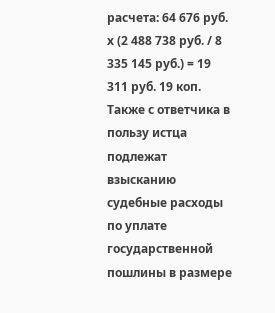расчета: 64 676 руб. х (2 488 738 руб. / 8 335 145 руб.) = 19 311 руб. 19 коп. Также с ответчика в пользу истца подлежат взысканию судебные расходы по уплате государственной пошлины в размере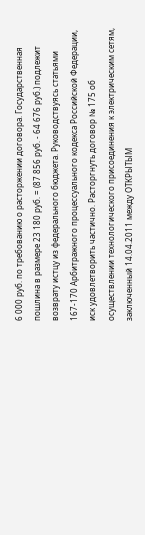6 000 руб. по требованию о расторжении договора. Государственная пошлина в размере 23 180 руб. = (87 856 руб. - 64 676 руб.) подлежит возврату истцу из федерального бюджета. Руководствуясь статьями 167-170 Арбитражного процессуального кодекса Российской Федерации, иск удовлетворить частично. Расторгнуть договор № 175 об осуществлении технологического присоединения к электрическим сетям, заключенный 14.04.2011 между ОТКРЫТЫМ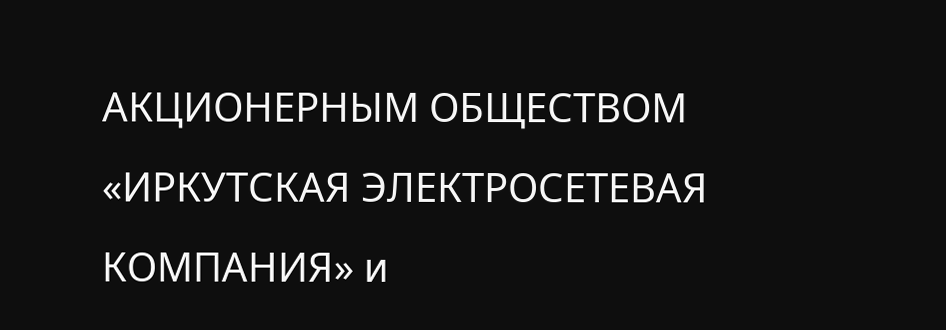АКЦИОНЕРНЫМ ОБЩЕСТВОМ «ИРКУТСКАЯ ЭЛЕКТРОСЕТЕВАЯ КОМПАНИЯ» и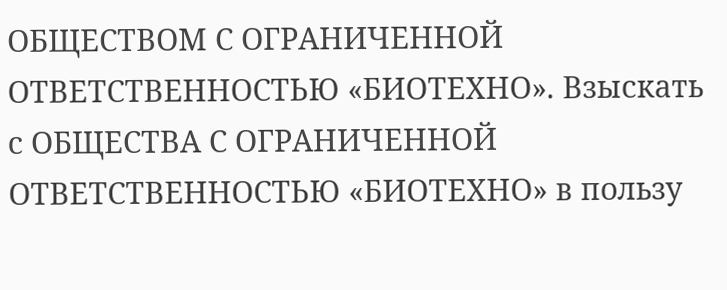ОБЩЕСТВОМ С ОГРАНИЧЕННОЙ ОТВЕТСТВЕННОСТЬЮ «БИОТЕХНО». Взыскать с ОБЩЕСТВА С ОГРАНИЧЕННОЙ ОТВЕТСТВЕННОСТЬЮ «БИОТЕХНО» в пользу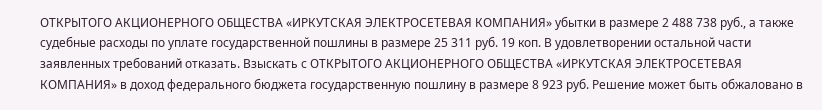ОТКРЫТОГО АКЦИОНЕРНОГО ОБЩЕСТВА «ИРКУТСКАЯ ЭЛЕКТРОСЕТЕВАЯ КОМПАНИЯ» убытки в размере 2 488 738 руб., а также судебные расходы по уплате государственной пошлины в размере 25 311 руб. 19 коп. В удовлетворении остальной части заявленных требований отказать. Взыскать с ОТКРЫТОГО АКЦИОНЕРНОГО ОБЩЕСТВА «ИРКУТСКАЯ ЭЛЕКТРОСЕТЕВАЯ КОМПАНИЯ» в доход федерального бюджета государственную пошлину в размере 8 923 руб. Решение может быть обжаловано в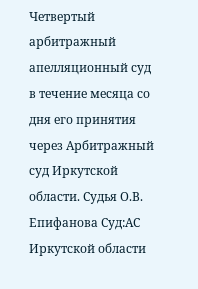Четвертый арбитражный апелляционный суд в течение месяца со дня его принятия через Арбитражный суд Иркутской области. Судья О.В. Епифанова Суд:АС Иркутской области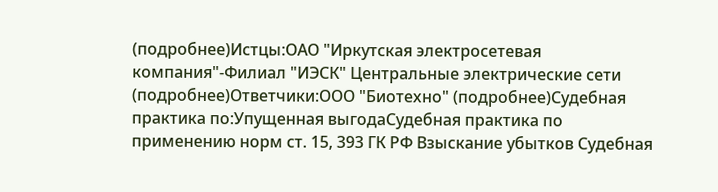(подробнее)Истцы:ОАО "Иркутская электросетевая компания"-Филиал "ИЭСК" Центральные электрические сети (подробнее)Ответчики:ООО "Биотехно" (подробнее)Судебная практика по:Упущенная выгодаСудебная практика по применению норм ст. 15, 393 ГК РФ Взыскание убытков Судебная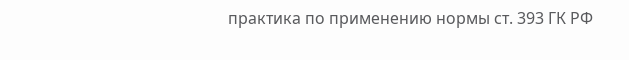практика по применению нормы ст. 393 ГК РФ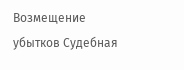Возмещение убытков Судебная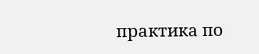практика по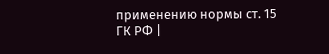применению нормы ст. 15 ГК РФ |